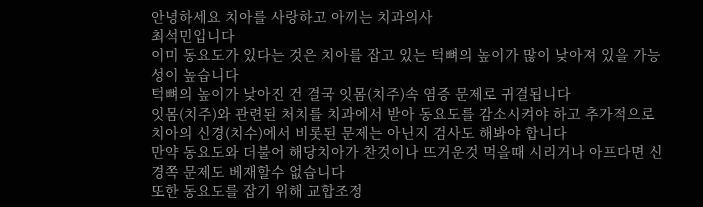안녕하세요 치아를 사랑하고 아끼는 치과의사
최석민입니다
이미 동요도가 있다는 것은 치아를 잡고 있는 턱뼈의 높이가 많이 낮아져 있을 가능성이 높습니다
턱뼈의 높이가 낮아진 건 결국 잇몸(치주)속 염증 문제로 귀결됩니다
잇몸(치주)와 관련된 처치를 치과에서 받아 동요도를 감소시켜야 하고 추가적으로 치아의 신경(치수)에서 비롯된 문제는 아닌지 검사도 해봐야 합니다
만약 동요도와 더불어 해당치아가 찬것이나 뜨거운것 먹을때 시리거나 아프다면 신경쪽 문제도 베재할수 없습니다
또한 동요도를 잡기 위해 교합조정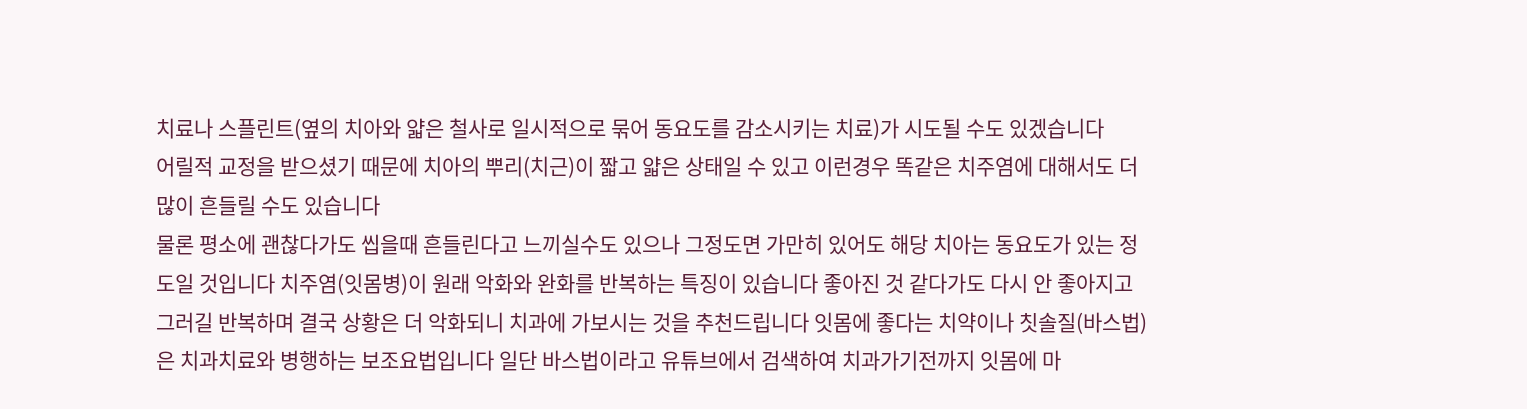치료나 스플린트(옆의 치아와 얇은 철사로 일시적으로 묶어 동요도를 감소시키는 치료)가 시도될 수도 있겠습니다
어릴적 교정을 받으셨기 때문에 치아의 뿌리(치근)이 짧고 얇은 상태일 수 있고 이런경우 똑같은 치주염에 대해서도 더 많이 흔들릴 수도 있습니다
물론 평소에 괜찮다가도 씹을때 흔들린다고 느끼실수도 있으나 그정도면 가만히 있어도 해당 치아는 동요도가 있는 정도일 것입니다 치주염(잇몸병)이 원래 악화와 완화를 반복하는 특징이 있습니다 좋아진 것 같다가도 다시 안 좋아지고 그러길 반복하며 결국 상황은 더 악화되니 치과에 가보시는 것을 추천드립니다 잇몸에 좋다는 치약이나 칫솔질(바스법)은 치과치료와 병행하는 보조요법입니다 일단 바스법이라고 유튜브에서 검색하여 치과가기전까지 잇몸에 마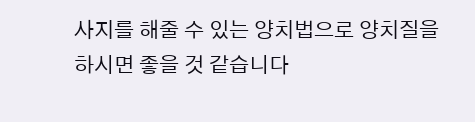사지를 해줄 수 있는 양치법으로 양치질을 하시면 좋을 것 같습니다